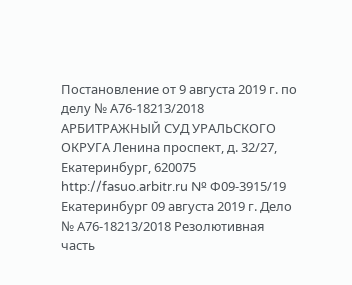Постановление от 9 августа 2019 г. по делу № А76-18213/2018 АРБИТРАЖНЫЙ СУД УРАЛЬСКОГО ОКРУГА Ленина проспект, д. 32/27, Екатеринбург, 620075 http://fasuo.arbitr.ru № Ф09-3915/19 Екатеринбург 09 августа 2019 г. Дело № А76-18213/2018 Резолютивная часть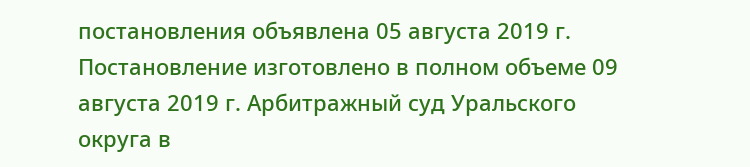постановления объявлена 05 августа 2019 г. Постановление изготовлено в полном объеме 09 августа 2019 г. Арбитражный суд Уральского округа в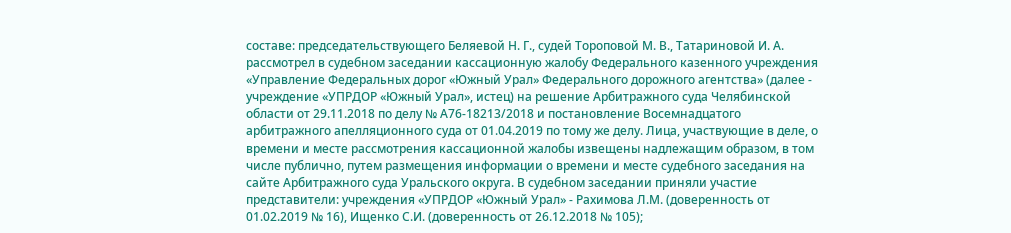составе: председательствующего Беляевой Н. Г., судей Тороповой М. В., Татариновой И. А. рассмотрел в судебном заседании кассационную жалобу Федерального казенного учреждения «Управление Федеральных дорог «Южный Урал» Федерального дорожного агентства» (далее - учреждение «УПРДОР «Южный Урал», истец) на решение Арбитражного суда Челябинской области от 29.11.2018 по делу № А76-18213/2018 и постановление Восемнадцатого арбитражного апелляционного суда от 01.04.2019 по тому же делу. Лица, участвующие в деле, о времени и месте рассмотрения кассационной жалобы извещены надлежащим образом, в том числе публично, путем размещения информации о времени и месте судебного заседания на сайте Арбитражного суда Уральского округа. В судебном заседании приняли участие представители: учреждения «УПРДОР «Южный Урал» - Рахимова Л.М. (доверенность от 01.02.2019 № 16), Ищенко С.И. (доверенность от 26.12.2018 № 105);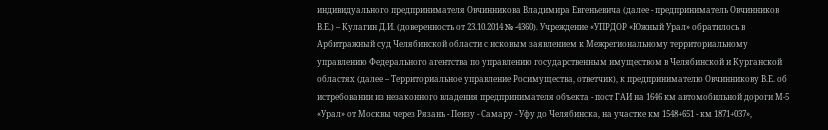индивидуального предпринимателя Овчинникова Владимира Евгеньевича (далее - предприниматель Овчинников В.Е.) – Кулагин Д.И. (доверенность от 23.10.2014 № -4360). Учреждение «УПРДОР «Южный Урал» обратилось в Арбитражный суд Челябинской области с исковым заявлением к Межрегиональному территориальному управлению Федерального агентства по управлению государственным имуществом в Челябинской и Курганской областях (далее – Территориальное управление Росимущества, ответчик), к предпринимателю Овчинникову В.Е. об истребовании из незаконного владения предпринимателя объекта - пост ГАИ на 1646 км автомобильной дороги М-5 «Урал» от Москвы через Рязань - Пензу - Самару - Уфу до Челябинска, на участке км 1548+651 - км 1871+037»,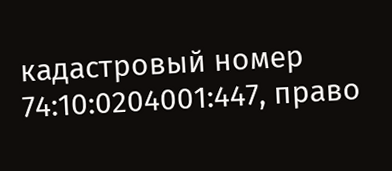кадастровый номер 74:10:0204001:447, право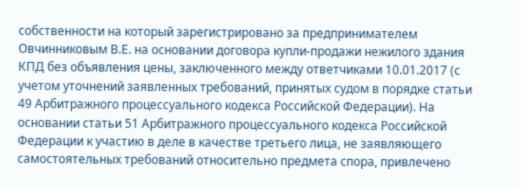собственности на который зарегистрировано за предпринимателем Овчинниковым В.Е. на основании договора купли-продажи нежилого здания КПД без объявления цены, заключенного между ответчиками 10.01.2017 (с учетом уточнений заявленных требований, принятых судом в порядке статьи 49 Арбитражного процессуального кодекса Российской Федерации). На основании статьи 51 Арбитражного процессуального кодекса Российской Федерации к участию в деле в качестве третьего лица, не заявляющего самостоятельных требований относительно предмета спора, привлечено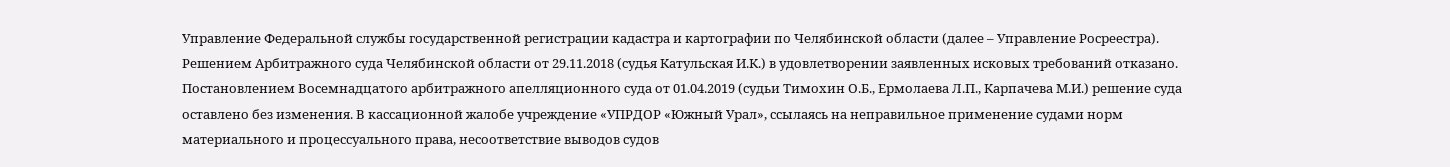Управление Федеральной службы государственной регистрации кадастра и картографии по Челябинской области (далее – Управление Росреестра). Решением Арбитражного суда Челябинской области от 29.11.2018 (судья Катульская И.К.) в удовлетворении заявленных исковых требований отказано. Постановлением Восемнадцатого арбитражного апелляционного суда от 01.04.2019 (судьи Тимохин О.Б., Ермолаева Л.П., Карпачева М.И.) решение суда оставлено без изменения. В кассационной жалобе учреждение «УПРДОР «Южный Урал», ссылаясь на неправильное применение судами норм материального и процессуального права, несоответствие выводов судов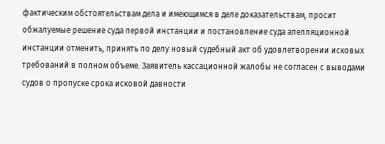фактическим обстоятельствам дела и имеющимся в деле доказательствам, просит обжалуемые решение суда первой инстанции и постановление суда апелляционной инстанции отменить, принять по делу новый судебный акт об удовлетворении исковых требований в полном объеме. Заявитель кассационной жалобы не согласен с выводами судов о пропуске срока исковой давности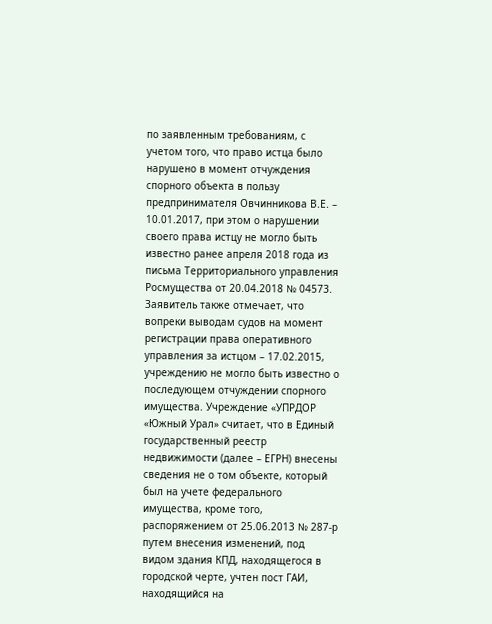по заявленным требованиям, с учетом того, что право истца было нарушено в момент отчуждения спорного объекта в пользу предпринимателя Овчинникова В.Е. – 10.01.2017, при этом о нарушении своего права истцу не могло быть известно ранее апреля 2018 года из письма Территориального управления Росмущества от 20.04.2018 № 04573. Заявитель также отмечает, что вопреки выводам судов на момент регистрации права оперативного управления за истцом – 17.02.2015, учреждению не могло быть известно о последующем отчуждении спорного имущества. Учреждение «УПРДОР «Южный Урал» считает, что в Единый государственный реестр недвижимости (далее – ЕГРН) внесены сведения не о том объекте, который был на учете федерального имущества, кроме того, распоряжением от 25.06.2013 № 287-р путем внесения изменений, под видом здания КПД, находящегося в городской черте, учтен пост ГАИ, находящийся на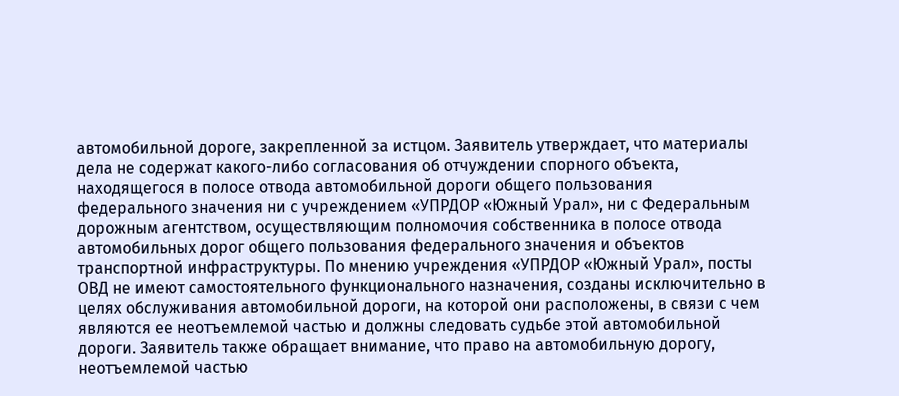автомобильной дороге, закрепленной за истцом. Заявитель утверждает, что материалы дела не содержат какого-либо согласования об отчуждении спорного объекта, находящегося в полосе отвода автомобильной дороги общего пользования федерального значения ни с учреждением «УПРДОР «Южный Урал», ни с Федеральным дорожным агентством, осуществляющим полномочия собственника в полосе отвода автомобильных дорог общего пользования федерального значения и объектов транспортной инфраструктуры. По мнению учреждения «УПРДОР «Южный Урал», посты ОВД не имеют самостоятельного функционального назначения, созданы исключительно в целях обслуживания автомобильной дороги, на которой они расположены, в связи с чем являются ее неотъемлемой частью и должны следовать судьбе этой автомобильной дороги. Заявитель также обращает внимание, что право на автомобильную дорогу, неотъемлемой частью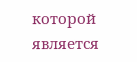которой является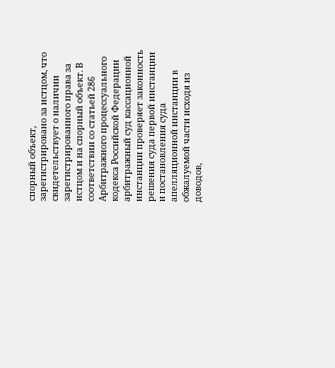спорный объект, зарегистрировано за истцом, что свидетельствует о наличии зарегистрированного права за истцом и на спорный объект. В соответствии со статьей 286 Арбитражного процессуального кодекса Российской Федерации арбитражный суд кассационной инстанции проверяет законность решения суда первой инстанции и постановления суда апелляционной инстанции в обжалуемой части исходя из доводов,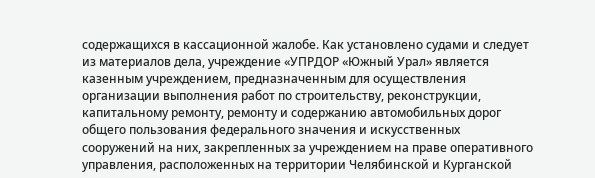содержащихся в кассационной жалобе. Как установлено судами и следует из материалов дела, учреждение «УПРДОР «Южный Урал» является казенным учреждением, предназначенным для осуществления организации выполнения работ по строительству, реконструкции, капитальному ремонту, ремонту и содержанию автомобильных дорог общего пользования федерального значения и искусственных сооружений на них, закрепленных за учреждением на праве оперативного управления, расположенных на территории Челябинской и Курганской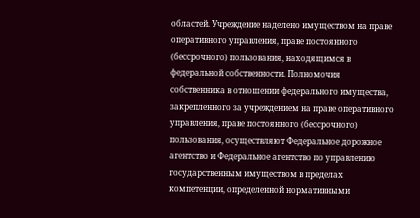областей. Учреждение наделено имуществом на праве оперативного управления, праве постоянного (бессрочного) пользования, находящимся в федеральной собственности. Полномочия собственника в отношении федерального имущества, закрепленного за учреждением на праве оперативного управления, праве постоянного (бессрочного) пользования, осуществляют Федеральное дорожное агентство и Федеральное агентство по управлению государственным имуществом в пределах компетенции, определенной нормативными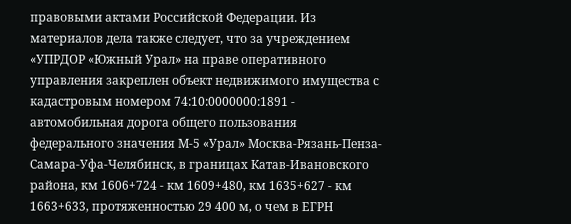правовыми актами Российской Федерации. Из материалов дела также следует, что за учреждением «УПРДОР «Южный Урал» на праве оперативного управления закреплен объект недвижимого имущества с кадастровым номером 74:10:0000000:1891 - автомобильная дорога общего пользования федерального значения М-5 «Урал» Москва-Рязань-Пенза-Самара-Уфа-Челябинск, в границах Катав-Ивановского района, км 1606+724 - км 1609+480, км 1635+627 - км 1663+633, протяженностью 29 400 м, о чем в ЕГРН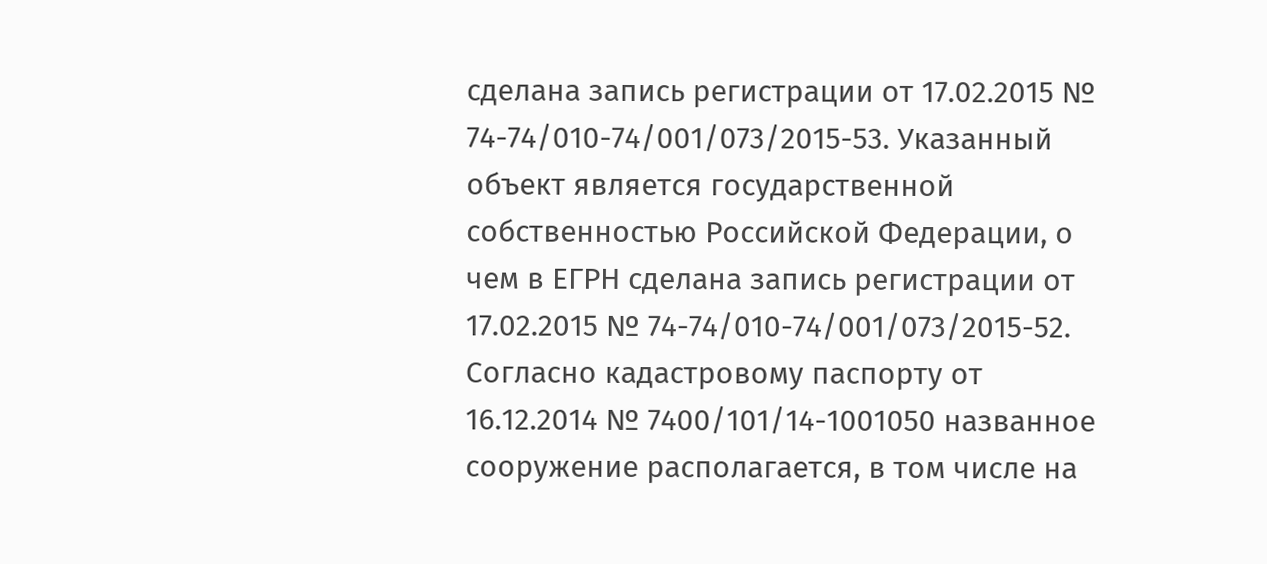сделана запись регистрации от 17.02.2015 № 74-74/010-74/001/073/2015-53. Указанный объект является государственной собственностью Российской Федерации, о чем в ЕГРН сделана запись регистрации от 17.02.2015 № 74-74/010-74/001/073/2015-52. Согласно кадастровому паспорту от 16.12.2014 № 7400/101/14-1001050 названное сооружение располагается, в том числе на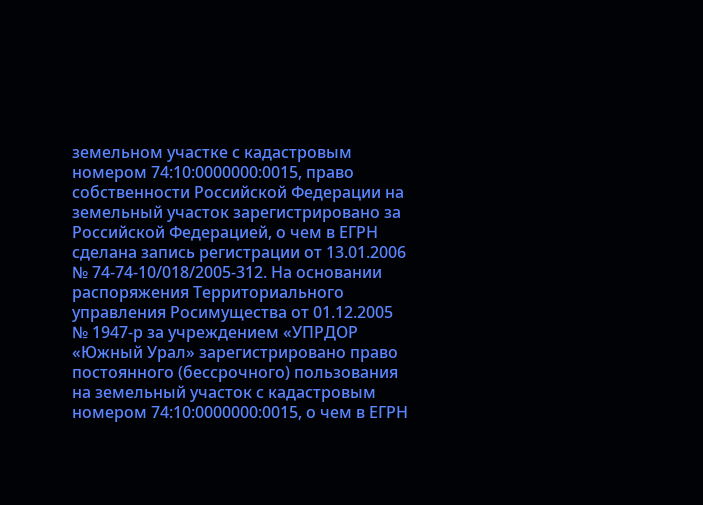земельном участке с кадастровым номером 74:10:0000000:0015, право собственности Российской Федерации на земельный участок зарегистрировано за Российской Федерацией, о чем в ЕГРН сделана запись регистрации от 13.01.2006 № 74-74-10/018/2005-312. На основании распоряжения Территориального управления Росимущества от 01.12.2005 № 1947-р за учреждением «УПРДОР «Южный Урал» зарегистрировано право постоянного (бессрочного) пользования на земельный участок с кадастровым номером 74:10:0000000:0015, о чем в ЕГРН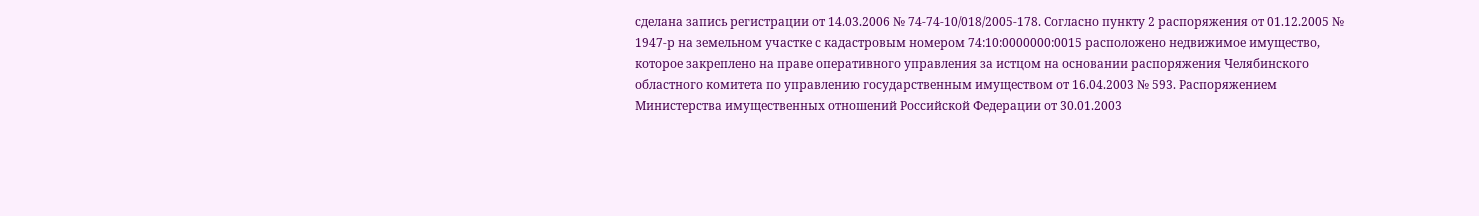сделана запись регистрации от 14.03.2006 № 74-74-10/018/2005-178. Согласно пункту 2 распоряжения от 01.12.2005 № 1947-р на земельном участке с кадастровым номером 74:10:0000000:0015 расположено недвижимое имущество, которое закреплено на праве оперативного управления за истцом на основании распоряжения Челябинского областного комитета по управлению государственным имуществом от 16.04.2003 № 593. Распоряжением Министерства имущественных отношений Российской Федерации от 30.01.2003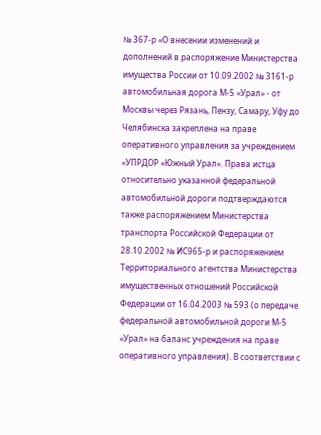№ 367-р «О внесении изменений и дополнений в распоряжение Министерства имущества России от 10.09.2002 № 3161-р автомобильная дорога М-5 «Урал» - от Москвы через Рязань, Пензу, Самару, Уфу до Челябинска закреплена на праве оперативного управления за учреждением «УПРДОР «Южный Урал». Права истца относительно указанной федеральной автомобильной дороги подтверждаются также распоряжением Министерства транспорта Российской Федерации от 28.10.2002 № ИС965-р и распоряжением Территориального агентства Министерства имущественных отношений Российской Федерации от 16.04.2003 № 593 (о передаче федеральной автомобильной дороги М-5 «Урал» на баланс учреждения на праве оперативного управления). В соответствии с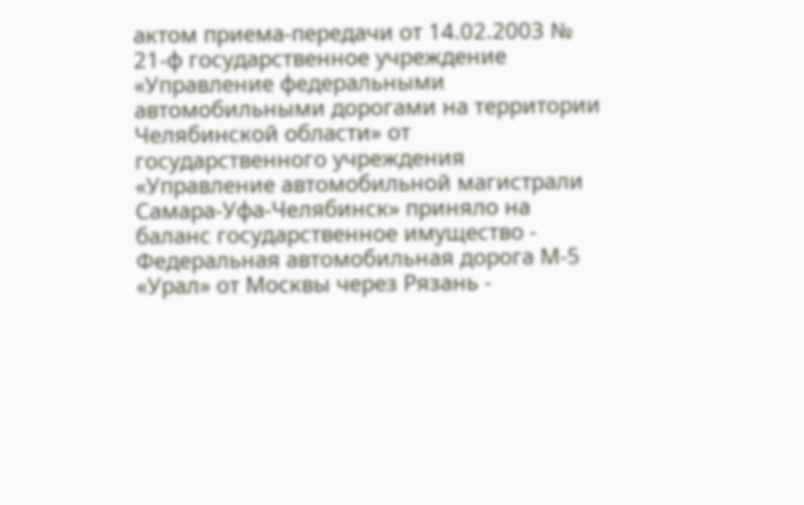актом приема-передачи от 14.02.2003 № 21-ф государственное учреждение «Управление федеральными автомобильными дорогами на территории Челябинской области» от государственного учреждения «Управление автомобильной магистрали Самара-Уфа-Челябинск» приняло на баланс государственное имущество - Федеральная автомобильная дорога М-5 «Урал» от Москвы через Рязань -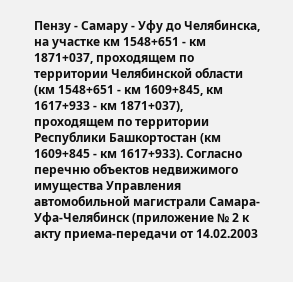Пензу - Самару - Уфу до Челябинска, на участке км 1548+651 - км 1871+037, проходящем по территории Челябинской области (км 1548+651 - км 1609+845, км 1617+933 - км 1871+037), проходящем по территории Республики Башкортостан (км 1609+845 - км 1617+933). Согласно перечню объектов недвижимого имущества Управления автомобильной магистрали Самара-Уфа-Челябинск (приложение № 2 к акту приема-передачи от 14.02.2003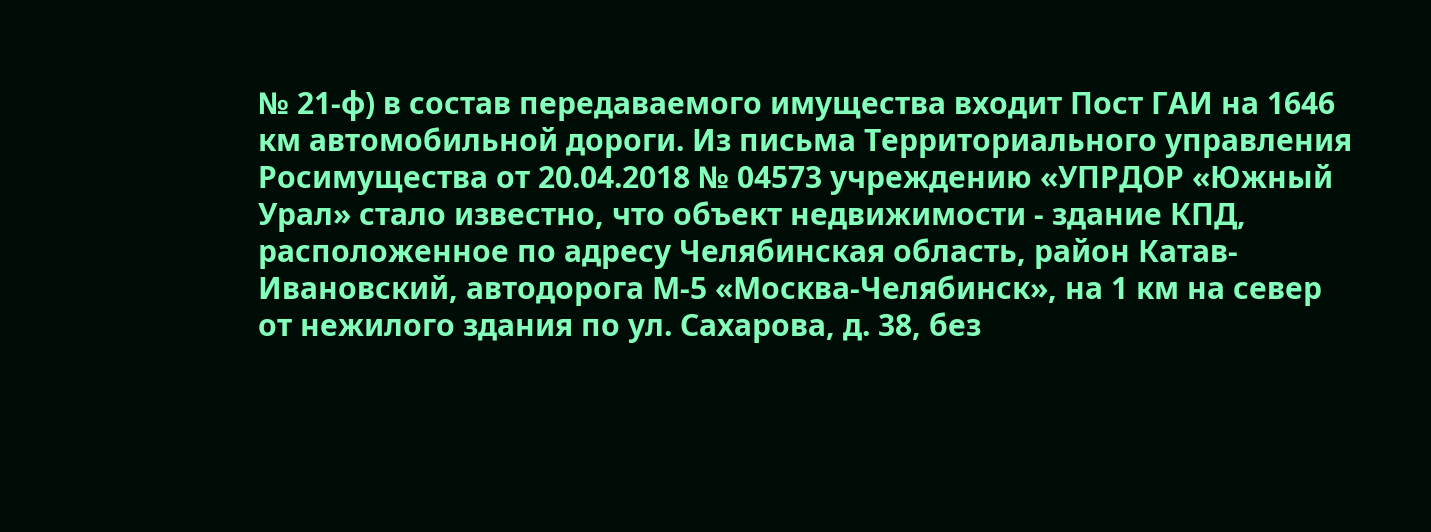№ 21-ф) в состав передаваемого имущества входит Пост ГАИ на 1646 км автомобильной дороги. Из письма Территориального управления Росимущества от 20.04.2018 № 04573 учреждению «УПРДОР «Южный Урал» стало известно, что объект недвижимости - здание КПД, расположенное по адресу Челябинская область, район Катав-Ивановский, автодорога М-5 «Москва-Челябинск», на 1 км на север от нежилого здания по ул. Сахарова, д. 38, без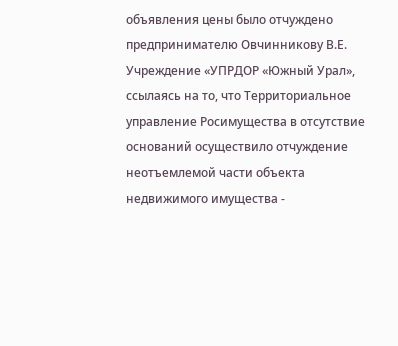объявления цены было отчуждено предпринимателю Овчинникову В.Е. Учреждение «УПРДОР «Южный Урал», ссылаясь на то, что Территориальное управление Росимущества в отсутствие оснований осуществило отчуждение неотъемлемой части объекта недвижимого имущества -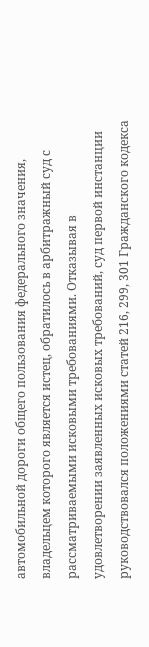автомобильной дороги общего пользования федерального значения, владельцем которого является истец, обратилось в арбитражный суд с рассматриваемыми исковыми требованиями. Отказывая в удовлетворении заявленных исковых требований, суд первой инстанции руководствовался положениями статей 216, 299, 301 Гражданского кодекса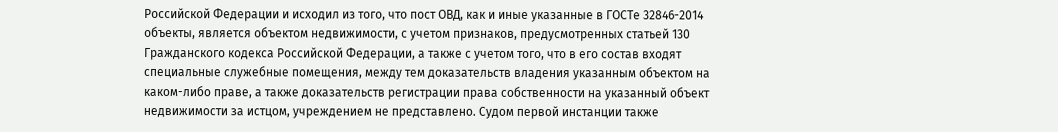Российской Федерации и исходил из того, что пост ОВД, как и иные указанные в ГОСТе 32846-2014 объекты, является объектом недвижимости, с учетом признаков, предусмотренных статьей 130 Гражданского кодекса Российской Федерации, а также с учетом того, что в его состав входят специальные служебные помещения, между тем доказательств владения указанным объектом на каком-либо праве, а также доказательств регистрации права собственности на указанный объект недвижимости за истцом, учреждением не представлено. Судом первой инстанции также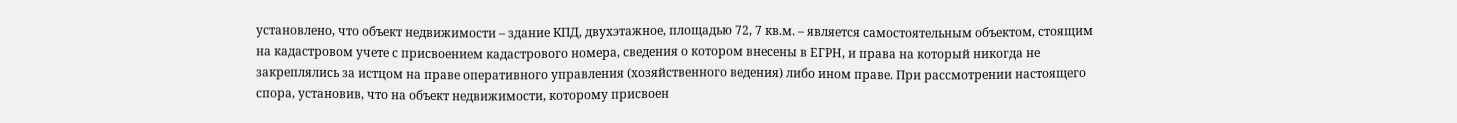установлено, что объект недвижимости – здание КПД, двухэтажное, площадью 72, 7 кв.м. – является самостоятельным объектом, стоящим на кадастровом учете с присвоением кадастрового номера, сведения о котором внесены в ЕГРН, и права на который никогда не закреплялись за истцом на праве оперативного управления (хозяйственного ведения) либо ином праве. При рассмотрении настоящего спора, установив, что на объект недвижимости, которому присвоен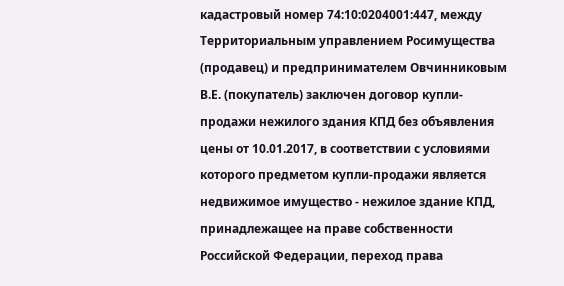кадастровый номер 74:10:0204001:447, между Территориальным управлением Росимущества (продавец) и предпринимателем Овчинниковым В.Е. (покупатель) заключен договор купли-продажи нежилого здания КПД без объявления цены от 10.01.2017, в соответствии с условиями которого предметом купли-продажи является недвижимое имущество - нежилое здание КПД, принадлежащее на праве собственности Российской Федерации, переход права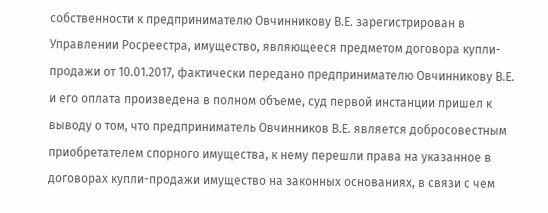собственности к предпринимателю Овчинникову В.Е. зарегистрирован в Управлении Росреестра, имущество, являющееся предметом договора купли-продажи от 10.01.2017, фактически передано предпринимателю Овчинникову В.Е. и его оплата произведена в полном объеме, суд первой инстанции пришел к выводу о том, что предприниматель Овчинников В.Е. является добросовестным приобретателем спорного имущества, к нему перешли права на указанное в договорах купли-продажи имущество на законных основаниях, в связи с чем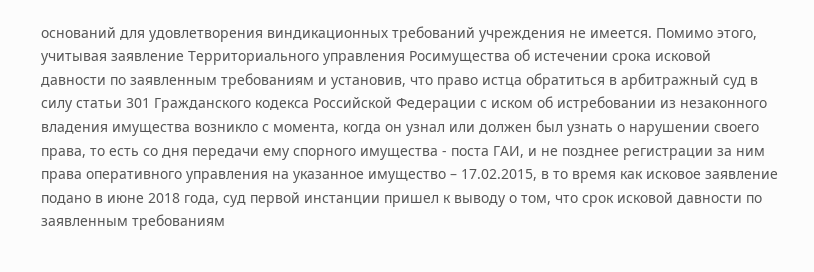оснований для удовлетворения виндикационных требований учреждения не имеется. Помимо этого, учитывая заявление Территориального управления Росимущества об истечении срока исковой давности по заявленным требованиям и установив, что право истца обратиться в арбитражный суд в силу статьи 301 Гражданского кодекса Российской Федерации с иском об истребовании из незаконного владения имущества возникло с момента, когда он узнал или должен был узнать о нарушении своего права, то есть со дня передачи ему спорного имущества - поста ГАИ, и не позднее регистрации за ним права оперативного управления на указанное имущество – 17.02.2015, в то время как исковое заявление подано в июне 2018 года, суд первой инстанции пришел к выводу о том, что срок исковой давности по заявленным требованиям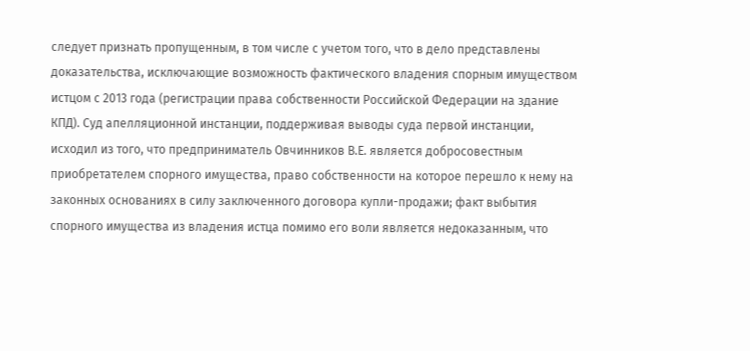следует признать пропущенным, в том числе с учетом того, что в дело представлены доказательства, исключающие возможность фактического владения спорным имуществом истцом с 2013 года (регистрации права собственности Российской Федерации на здание КПД). Суд апелляционной инстанции, поддерживая выводы суда первой инстанции, исходил из того, что предприниматель Овчинников В.Е. является добросовестным приобретателем спорного имущества, право собственности на которое перешло к нему на законных основаниях в силу заключенного договора купли-продажи; факт выбытия спорного имущества из владения истца помимо его воли является недоказанным, что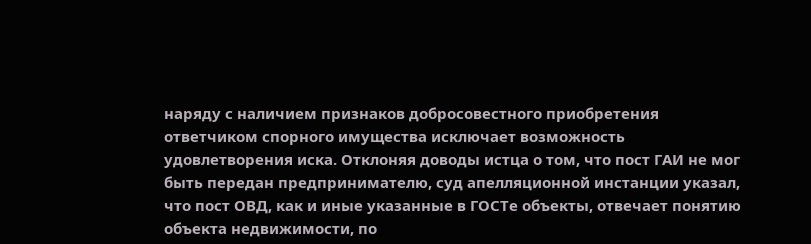наряду с наличием признаков добросовестного приобретения ответчиком спорного имущества исключает возможность удовлетворения иска. Отклоняя доводы истца о том, что пост ГАИ не мог быть передан предпринимателю, суд апелляционной инстанции указал, что пост ОВД, как и иные указанные в ГОСТе объекты, отвечает понятию объекта недвижимости, по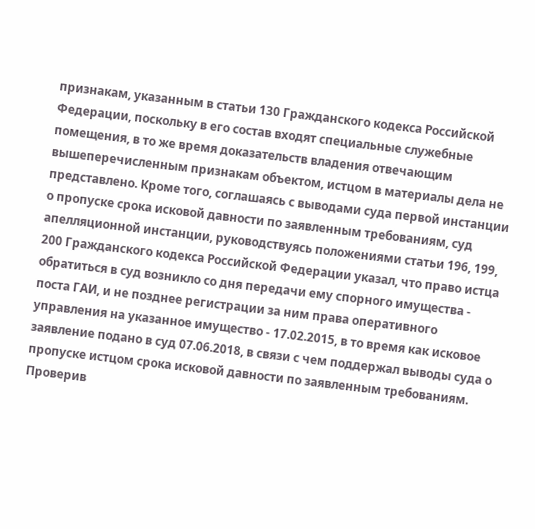признакам, указанным в статьи 130 Гражданского кодекса Российской Федерации, поскольку в его состав входят специальные служебные помещения, в то же время доказательств владения отвечающим вышеперечисленным признакам объектом, истцом в материалы дела не представлено. Кроме того, соглашаясь с выводами суда первой инстанции о пропуске срока исковой давности по заявленным требованиям, суд апелляционной инстанции, руководствуясь положениями статьи 196, 199, 200 Гражданского кодекса Российской Федерации указал, что право истца обратиться в суд возникло со дня передачи ему спорного имущества - поста ГАИ, и не позднее регистрации за ним права оперативного управления на указанное имущество - 17.02.2015, в то время как исковое заявление подано в суд 07.06.2018, в связи с чем поддержал выводы суда о пропуске истцом срока исковой давности по заявленным требованиям. Проверив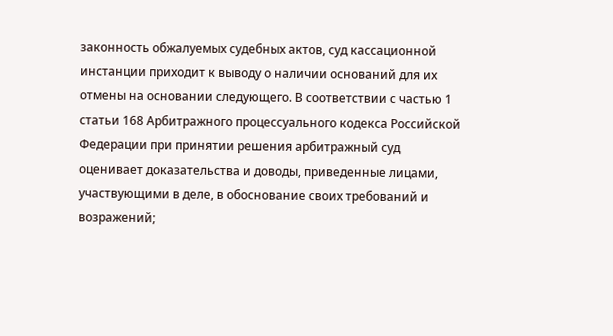законность обжалуемых судебных актов, суд кассационной инстанции приходит к выводу о наличии оснований для их отмены на основании следующего. В соответствии с частью 1 статьи 168 Арбитражного процессуального кодекса Российской Федерации при принятии решения арбитражный суд оценивает доказательства и доводы, приведенные лицами, участвующими в деле, в обоснование своих требований и возражений;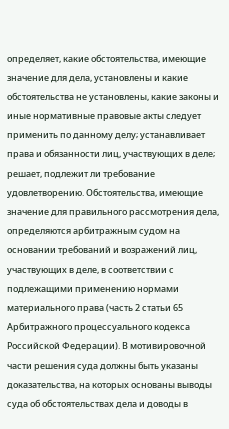определяет, какие обстоятельства, имеющие значение для дела, установлены и какие обстоятельства не установлены, какие законы и иные нормативные правовые акты следует применить по данному делу; устанавливает права и обязанности лиц, участвующих в деле; решает, подлежит ли требование удовлетворению. Обстоятельства, имеющие значение для правильного рассмотрения дела, определяются арбитражным судом на основании требований и возражений лиц, участвующих в деле, в соответствии с подлежащими применению нормами материального права (часть 2 статьи 65 Арбитражного процессуального кодекса Российской Федерации). В мотивировочной части решения суда должны быть указаны доказательства, на которых основаны выводы суда об обстоятельствах дела и доводы в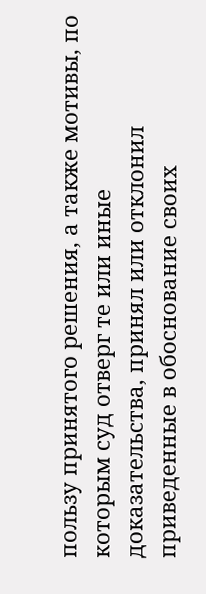пользу принятого решения, а также мотивы, по которым суд отверг те или иные доказательства, принял или отклонил приведенные в обоснование своих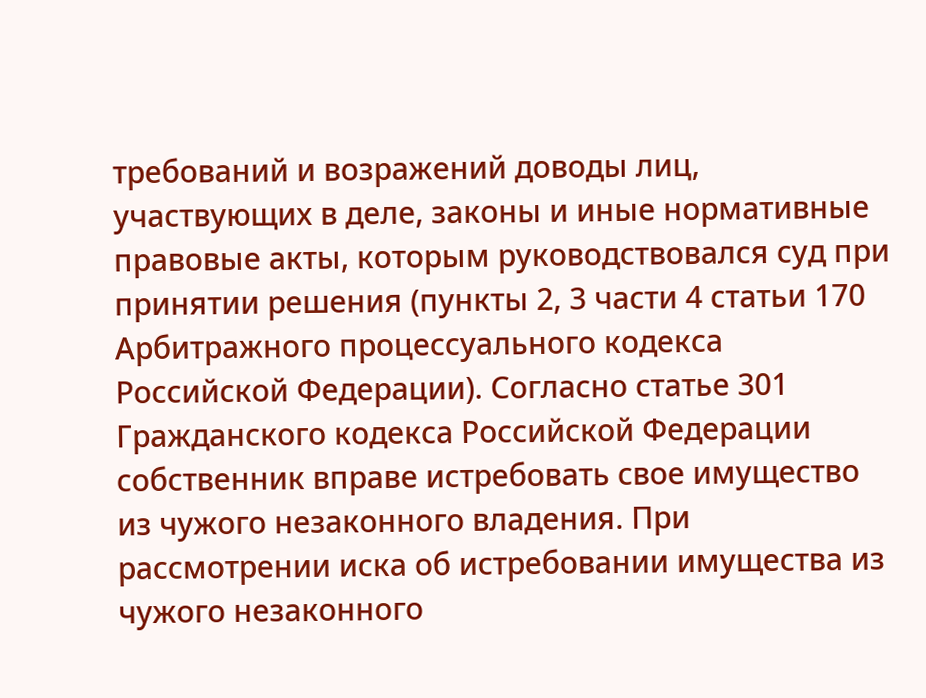требований и возражений доводы лиц, участвующих в деле, законы и иные нормативные правовые акты, которым руководствовался суд при принятии решения (пункты 2, 3 части 4 статьи 170 Арбитражного процессуального кодекса Российской Федерации). Согласно статье 301 Гражданского кодекса Российской Федерации собственник вправе истребовать свое имущество из чужого незаконного владения. При рассмотрении иска об истребовании имущества из чужого незаконного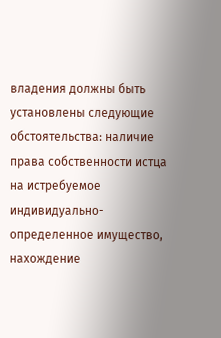владения должны быть установлены следующие обстоятельства: наличие права собственности истца на истребуемое индивидуально-определенное имущество, нахождение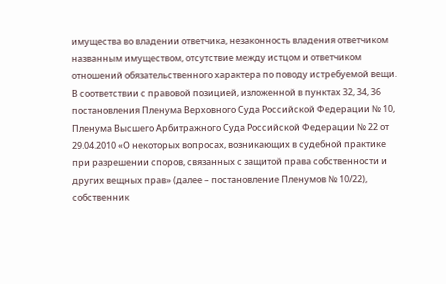имущества во владении ответчика, незаконность владения ответчиком названным имуществом, отсутствие между истцом и ответчиком отношений обязательственного характера по поводу истребуемой вещи. В соответствии с правовой позицией, изложенной в пунктах 32, 34, 36 постановления Пленума Верховного Суда Российской Федерации № 10, Пленума Высшего Арбитражного Суда Российской Федерации № 22 от 29.04.2010 «О некоторых вопросах, возникающих в судебной практике при разрешении споров, связанных с защитой права собственности и других вещных прав» (далее – постановление Пленумов № 10/22), собственник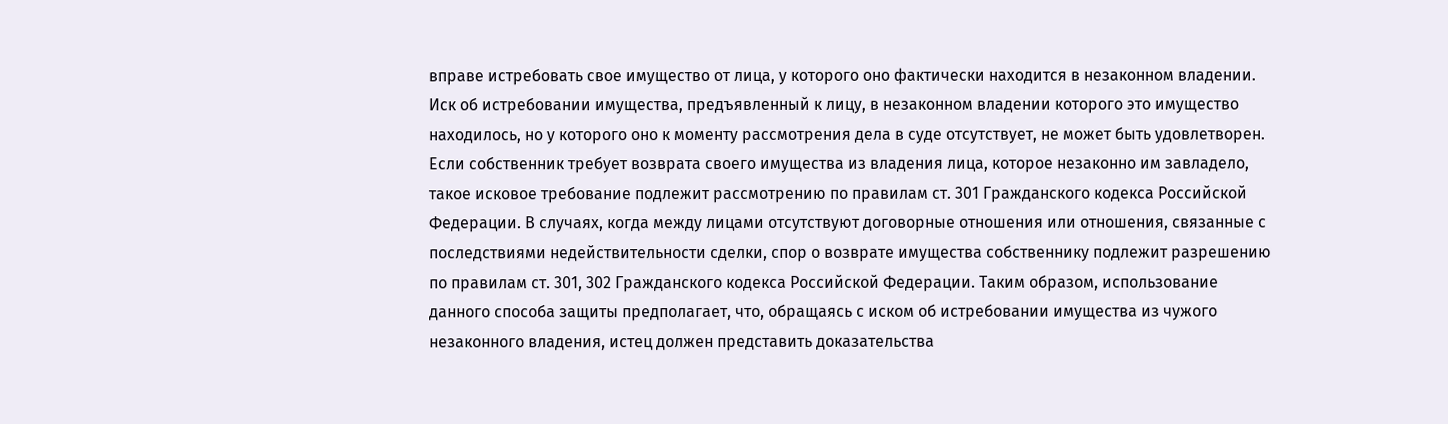вправе истребовать свое имущество от лица, у которого оно фактически находится в незаконном владении. Иск об истребовании имущества, предъявленный к лицу, в незаконном владении которого это имущество находилось, но у которого оно к моменту рассмотрения дела в суде отсутствует, не может быть удовлетворен. Если собственник требует возврата своего имущества из владения лица, которое незаконно им завладело, такое исковое требование подлежит рассмотрению по правилам ст. 301 Гражданского кодекса Российской Федерации. В случаях, когда между лицами отсутствуют договорные отношения или отношения, связанные с последствиями недействительности сделки, спор о возврате имущества собственнику подлежит разрешению по правилам ст. 301, 302 Гражданского кодекса Российской Федерации. Таким образом, использование данного способа защиты предполагает, что, обращаясь с иском об истребовании имущества из чужого незаконного владения, истец должен представить доказательства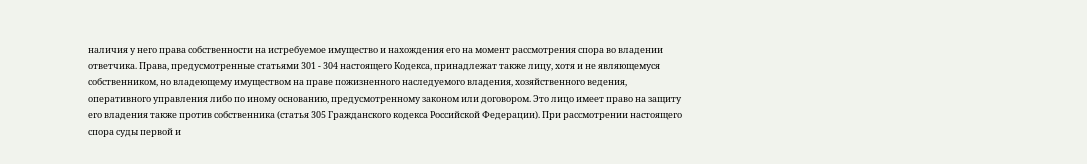наличия у него права собственности на истребуемое имущество и нахождения его на момент рассмотрения спора во владении ответчика. Права, предусмотренные статьями 301 - 304 настоящего Кодекса, принадлежат также лицу, хотя и не являющемуся собственником, но владеющему имуществом на праве пожизненного наследуемого владения, хозяйственного ведения, оперативного управления либо по иному основанию, предусмотренному законом или договором. Это лицо имеет право на защиту его владения также против собственника (статья 305 Гражданского кодекса Российской Федерации). При рассмотрении настоящего спора суды первой и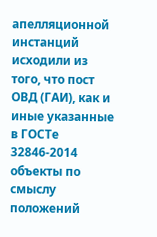апелляционной инстанций исходили из того, что пост ОВД (ГАИ), как и иные указанные в ГОСТе 32846-2014 объекты по смыслу положений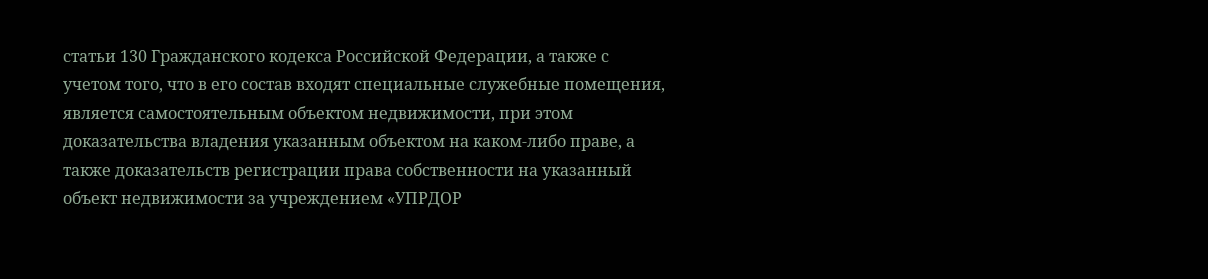статьи 130 Гражданского кодекса Российской Федерации, а также с учетом того, что в его состав входят специальные служебные помещения, является самостоятельным объектом недвижимости, при этом доказательства владения указанным объектом на каком-либо праве, а также доказательств регистрации права собственности на указанный объект недвижимости за учреждением «УПРДОР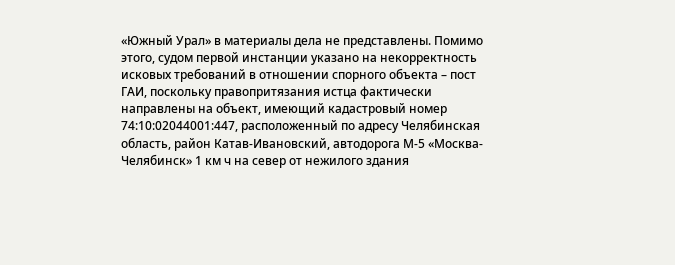«Южный Урал» в материалы дела не представлены. Помимо этого, судом первой инстанции указано на некорректность исковых требований в отношении спорного объекта – пост ГАИ, поскольку правопритязания истца фактически направлены на объект, имеющий кадастровый номер 74:10:02044001:447, расположенный по адресу Челябинская область, район Катав-Ивановский, автодорога М-5 «Москва-Челябинск» 1 км ч на север от нежилого здания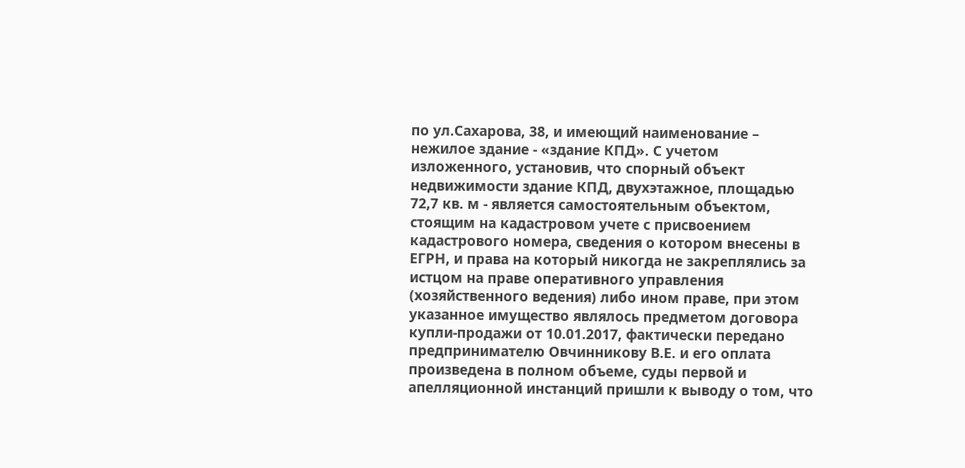по ул.Сахарова, 38, и имеющий наименование – нежилое здание - «здание КПД». С учетом изложенного, установив, что спорный объект недвижимости здание КПД, двухэтажное, площадью 72,7 кв. м - является самостоятельным объектом, стоящим на кадастровом учете с присвоением кадастрового номера, сведения о котором внесены в ЕГРН, и права на который никогда не закреплялись за истцом на праве оперативного управления (хозяйственного ведения) либо ином праве, при этом указанное имущество являлось предметом договора купли-продажи от 10.01.2017, фактически передано предпринимателю Овчинникову В.Е. и его оплата произведена в полном объеме, суды первой и апелляционной инстанций пришли к выводу о том, что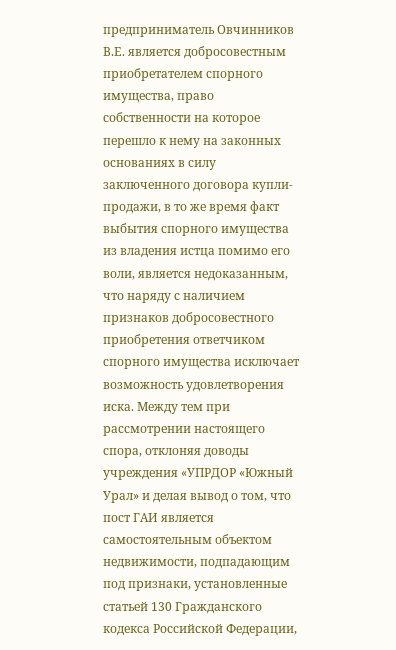предприниматель Овчинников В.Е. является добросовестным приобретателем спорного имущества, право собственности на которое перешло к нему на законных основаниях в силу заключенного договора купли-продажи, в то же время факт выбытия спорного имущества из владения истца помимо его воли, является недоказанным, что наряду с наличием признаков добросовестного приобретения ответчиком спорного имущества исключает возможность удовлетворения иска. Между тем при рассмотрении настоящего спора, отклоняя доводы учреждения «УПРДОР «Южный Урал» и делая вывод о том, что пост ГАИ является самостоятельным объектом недвижимости, подпадающим под признаки, установленные статьей 130 Гражданского кодекса Российской Федерации,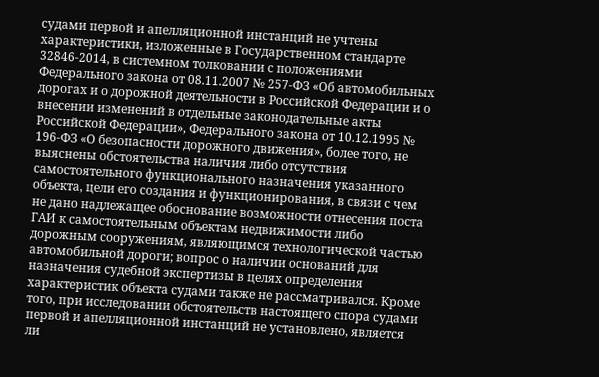судами первой и апелляционной инстанций не учтены характеристики, изложенные в Государственном стандарте 32846-2014, в системном толковании с положениями Федерального закона от 08.11.2007 № 257-ФЗ «Об автомобильных дорогах и о дорожной деятельности в Российской Федерации и о внесении изменений в отдельные законодательные акты Российской Федерации», Федерального закона от 10.12.1995 № 196-ФЗ «О безопасности дорожного движения», более того, не выяснены обстоятельства наличия либо отсутствия самостоятельного функционального назначения указанного объекта, цели его создания и функционирования, в связи с чем не дано надлежащее обоснование возможности отнесения поста ГАИ к самостоятельным объектам недвижимости либо дорожным сооружениям, являющимся технологической частью автомобильной дороги; вопрос о наличии оснований для назначения судебной экспертизы в целях определения характеристик объекта судами также не рассматривался. Кроме того, при исследовании обстоятельств настоящего спора судами первой и апелляционной инстанций не установлено, является ли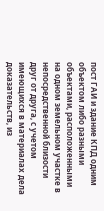пост ГАИ и здание КПД одним объектом либо разными объектами, расположенными на одном земельном участке в непосредственной близости друг от друга, с учетом имеющихся в материалах дела доказательств, из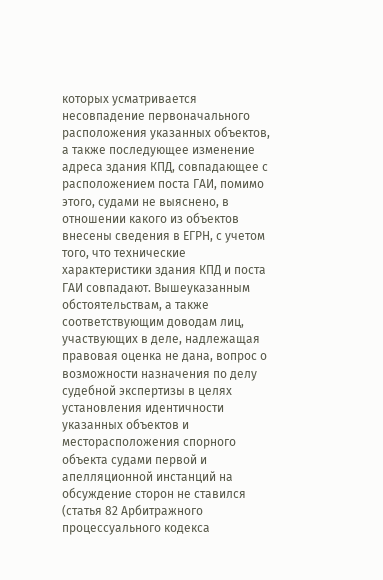которых усматривается несовпадение первоначального расположения указанных объектов, а также последующее изменение адреса здания КПД, совпадающее с расположением поста ГАИ, помимо этого, судами не выяснено, в отношении какого из объектов внесены сведения в ЕГРН, с учетом того, что технические характеристики здания КПД и поста ГАИ совпадают. Вышеуказанным обстоятельствам, а также соответствующим доводам лиц, участвующих в деле, надлежащая правовая оценка не дана, вопрос о возможности назначения по делу судебной экспертизы в целях установления идентичности указанных объектов и месторасположения спорного объекта судами первой и апелляционной инстанций на обсуждение сторон не ставился (статья 82 Арбитражного процессуального кодекса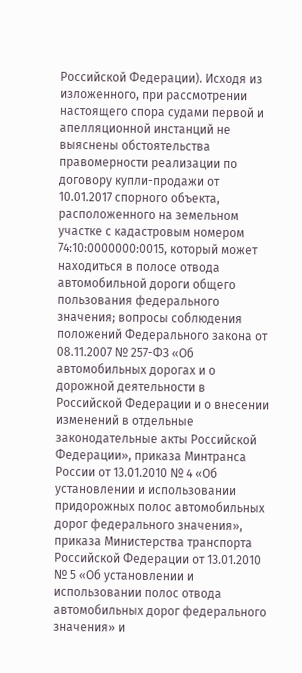Российской Федерации). Исходя из изложенного, при рассмотрении настоящего спора судами первой и апелляционной инстанций не выяснены обстоятельства правомерности реализации по договору купли-продажи от 10.01.2017 спорного объекта, расположенного на земельном участке с кадастровым номером 74:10:0000000:0015, который может находиться в полосе отвода автомобильной дороги общего пользования федерального значения; вопросы соблюдения положений Федерального закона от 08.11.2007 № 257-ФЗ «Об автомобильных дорогах и о дорожной деятельности в Российской Федерации и о внесении изменений в отдельные законодательные акты Российской Федерации», приказа Минтранса России от 13.01.2010 № 4 «Об установлении и использовании придорожных полос автомобильных дорог федерального значения», приказа Министерства транспорта Российской Федерации от 13.01.2010 № 5 «Об установлении и использовании полос отвода автомобильных дорог федерального значения» и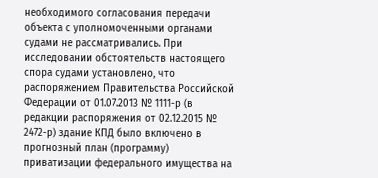необходимого согласования передачи объекта с уполномоченными органами судами не рассматривались. При исследовании обстоятельств настоящего спора судами установлено, что распоряжением Правительства Российской Федерации от 01.07.2013 № 1111-р (в редакции распоряжения от 02.12.2015 № 2472-р) здание КПД было включено в прогнозный план (программу) приватизации федерального имущества на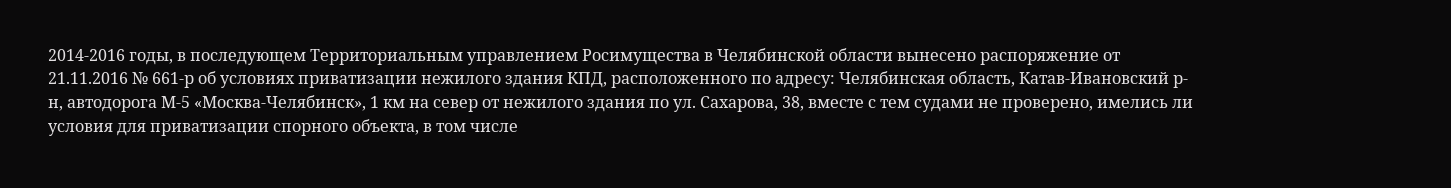2014-2016 годы, в последующем Территориальным управлением Росимущества в Челябинской области вынесено распоряжение от 21.11.2016 № 661-р об условиях приватизации нежилого здания КПД, расположенного по адресу: Челябинская область, Катав-Ивановский р-н, автодорога М-5 «Москва-Челябинск», 1 км на север от нежилого здания по ул. Сахарова, 38, вместе с тем судами не проверено, имелись ли условия для приватизации спорного объекта, в том числе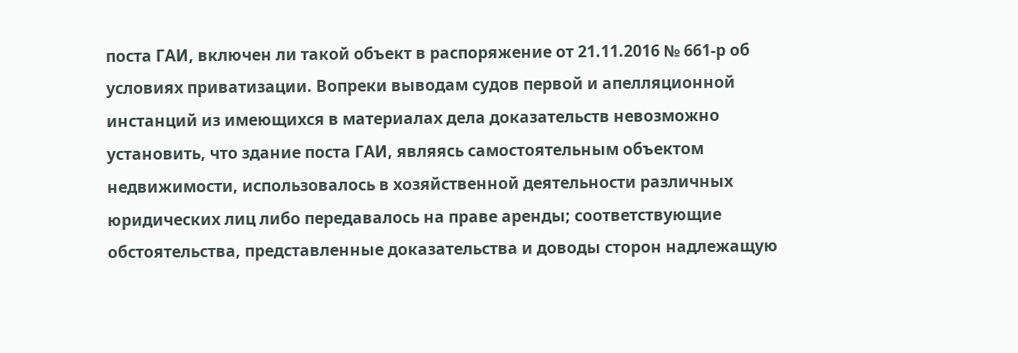поста ГАИ, включен ли такой объект в распоряжение от 21.11.2016 № 661-р об условиях приватизации. Вопреки выводам судов первой и апелляционной инстанций из имеющихся в материалах дела доказательств невозможно установить, что здание поста ГАИ, являясь самостоятельным объектом недвижимости, использовалось в хозяйственной деятельности различных юридических лиц либо передавалось на праве аренды; соответствующие обстоятельства, представленные доказательства и доводы сторон надлежащую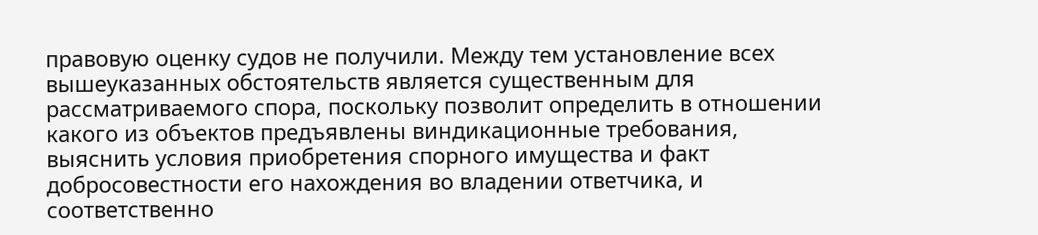правовую оценку судов не получили. Между тем установление всех вышеуказанных обстоятельств является существенным для рассматриваемого спора, поскольку позволит определить в отношении какого из объектов предъявлены виндикационные требования, выяснить условия приобретения спорного имущества и факт добросовестности его нахождения во владении ответчика, и соответственно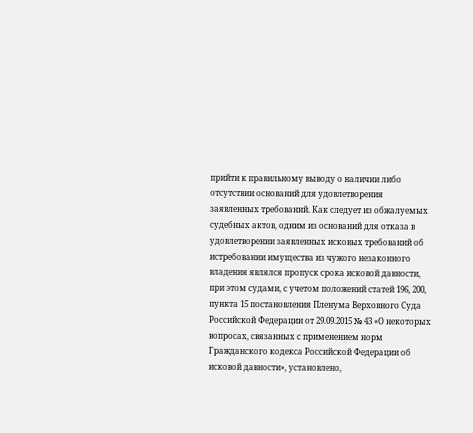прийти к правильному выводу о наличии либо отсутствии оснований для удовлетворения заявленных требований. Как следует из обжалуемых судебных актов, одним из оснований для отказа в удовлетворении заявленных исковых требований об истребовании имущества из чужого незаконного владения являлся пропуск срока исковой давности, при этом судами, с учетом положений статей 196, 200, пункта 15 постановления Пленума Верховного Суда Российской Федерации от 29.09.2015 № 43 «О некоторых вопросах, связанных с применением норм Гражданского кодекса Российской Федерации об исковой давности», установлено,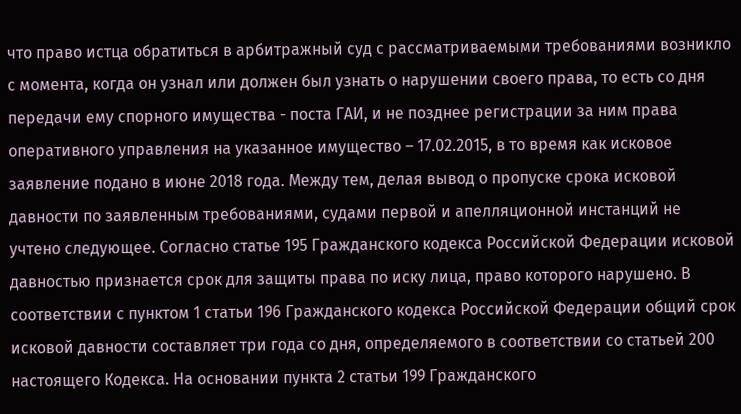что право истца обратиться в арбитражный суд с рассматриваемыми требованиями возникло с момента, когда он узнал или должен был узнать о нарушении своего права, то есть со дня передачи ему спорного имущества - поста ГАИ, и не позднее регистрации за ним права оперативного управления на указанное имущество – 17.02.2015, в то время как исковое заявление подано в июне 2018 года. Между тем, делая вывод о пропуске срока исковой давности по заявленным требованиями, судами первой и апелляционной инстанций не учтено следующее. Согласно статье 195 Гражданского кодекса Российской Федерации исковой давностью признается срок для защиты права по иску лица, право которого нарушено. В соответствии с пунктом 1 статьи 196 Гражданского кодекса Российской Федерации общий срок исковой давности составляет три года со дня, определяемого в соответствии со статьей 200 настоящего Кодекса. На основании пункта 2 статьи 199 Гражданского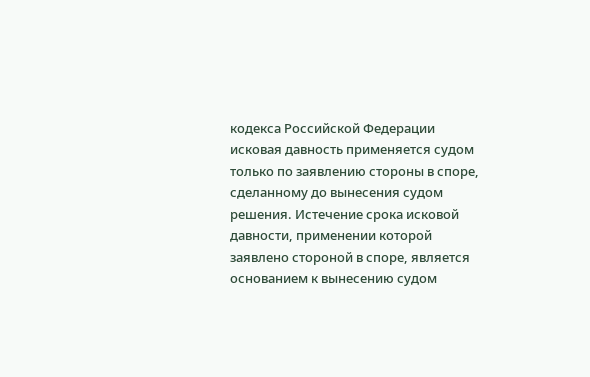кодекса Российской Федерации исковая давность применяется судом только по заявлению стороны в споре, сделанному до вынесения судом решения. Истечение срока исковой давности, применении которой заявлено стороной в споре, является основанием к вынесению судом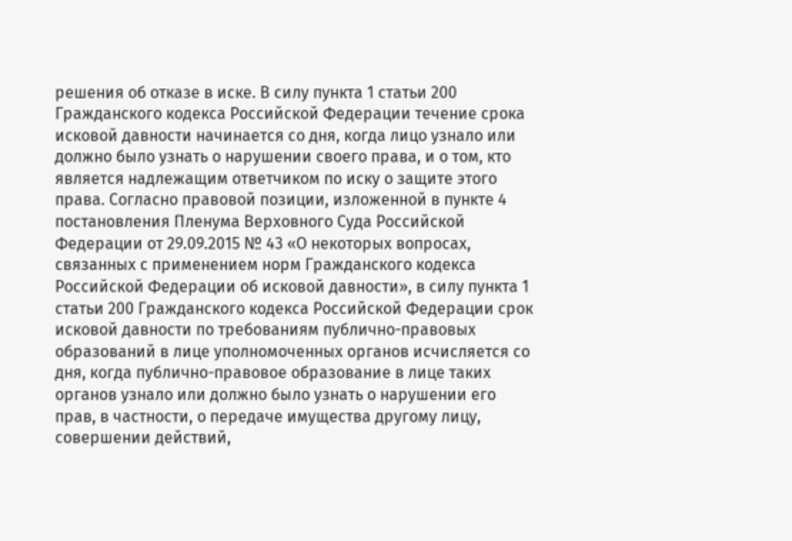решения об отказе в иске. В силу пункта 1 статьи 200 Гражданского кодекса Российской Федерации течение срока исковой давности начинается со дня, когда лицо узнало или должно было узнать о нарушении своего права, и о том, кто является надлежащим ответчиком по иску о защите этого права. Согласно правовой позиции, изложенной в пункте 4 постановления Пленума Верховного Суда Российской Федерации от 29.09.2015 № 43 «О некоторых вопросах, связанных с применением норм Гражданского кодекса Российской Федерации об исковой давности», в силу пункта 1 статьи 200 Гражданского кодекса Российской Федерации срок исковой давности по требованиям публично-правовых образований в лице уполномоченных органов исчисляется со дня, когда публично-правовое образование в лице таких органов узнало или должно было узнать о нарушении его прав, в частности, о передаче имущества другому лицу, совершении действий,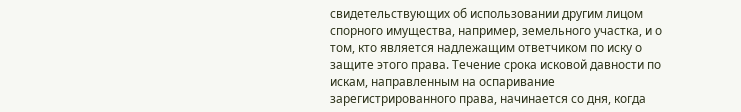свидетельствующих об использовании другим лицом спорного имущества, например, земельного участка, и о том, кто является надлежащим ответчиком по иску о защите этого права. Течение срока исковой давности по искам, направленным на оспаривание зарегистрированного права, начинается со дня, когда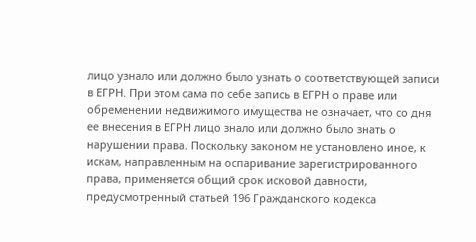лицо узнало или должно было узнать о соответствующей записи в ЕГРН. При этом сама по себе запись в ЕГРН о праве или обременении недвижимого имущества не означает, что со дня ее внесения в ЕГРН лицо знало или должно было знать о нарушении права. Поскольку законом не установлено иное, к искам, направленным на оспаривание зарегистрированного права, применяется общий срок исковой давности, предусмотренный статьей 196 Гражданского кодекса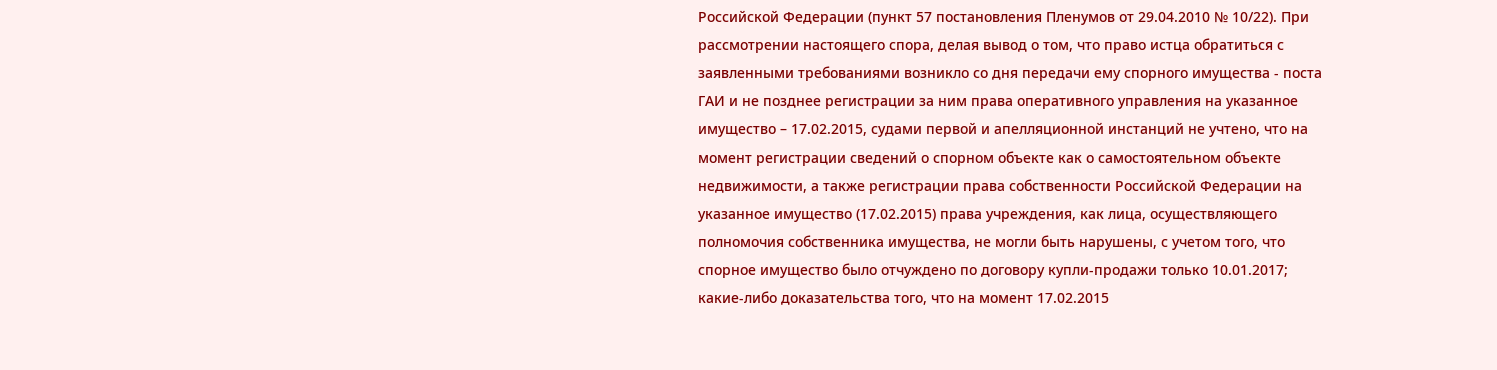Российской Федерации (пункт 57 постановления Пленумов от 29.04.2010 № 10/22). При рассмотрении настоящего спора, делая вывод о том, что право истца обратиться с заявленными требованиями возникло со дня передачи ему спорного имущества - поста ГАИ и не позднее регистрации за ним права оперативного управления на указанное имущество – 17.02.2015, судами первой и апелляционной инстанций не учтено, что на момент регистрации сведений о спорном объекте как о самостоятельном объекте недвижимости, а также регистрации права собственности Российской Федерации на указанное имущество (17.02.2015) права учреждения, как лица, осуществляющего полномочия собственника имущества, не могли быть нарушены, с учетом того, что спорное имущество было отчуждено по договору купли-продажи только 10.01.2017; какие-либо доказательства того, что на момент 17.02.2015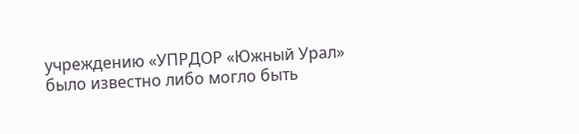учреждению «УПРДОР «Южный Урал» было известно либо могло быть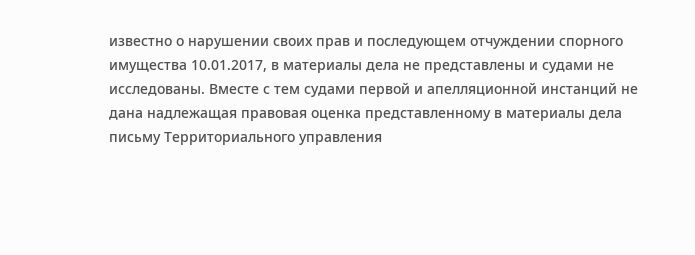известно о нарушении своих прав и последующем отчуждении спорного имущества 10.01.2017, в материалы дела не представлены и судами не исследованы. Вместе с тем судами первой и апелляционной инстанций не дана надлежащая правовая оценка представленному в материалы дела письму Территориального управления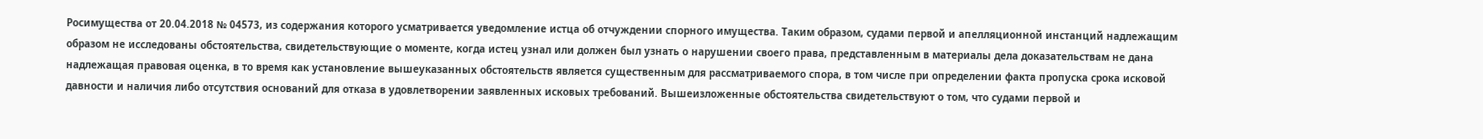Росимущества от 20.04.2018 № 04573, из содержания которого усматривается уведомление истца об отчуждении спорного имущества. Таким образом, судами первой и апелляционной инстанций надлежащим образом не исследованы обстоятельства, свидетельствующие о моменте, когда истец узнал или должен был узнать о нарушении своего права, представленным в материалы дела доказательствам не дана надлежащая правовая оценка, в то время как установление вышеуказанных обстоятельств является существенным для рассматриваемого спора, в том числе при определении факта пропуска срока исковой давности и наличия либо отсутствия оснований для отказа в удовлетворении заявленных исковых требований. Вышеизложенные обстоятельства свидетельствуют о том, что судами первой и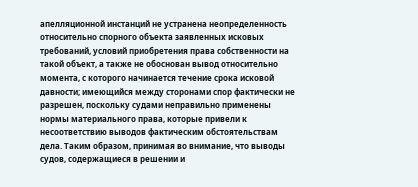апелляционной инстанций не устранена неопределенность относительно спорного объекта заявленных исковых требований, условий приобретения права собственности на такой объект, а также не обоснован вывод относительно момента, с которого начинается течение срока исковой давности; имеющийся между сторонами спор фактически не разрешен, поскольку судами неправильно применены нормы материального права, которые привели к несоответствию выводов фактическим обстоятельствам дела. Таким образом, принимая во внимание, что выводы судов, содержащиеся в решении и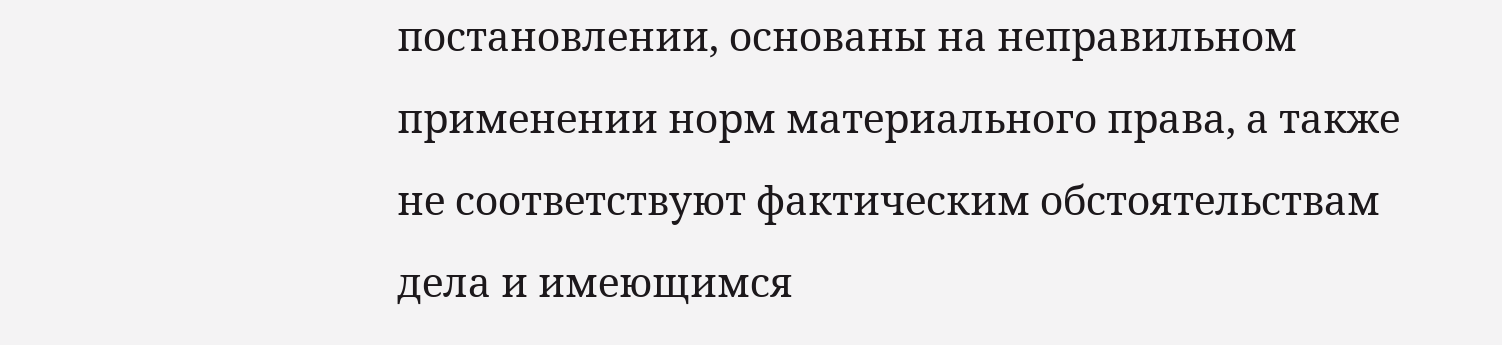постановлении, основаны на неправильном применении норм материального права, а также не соответствуют фактическим обстоятельствам дела и имеющимся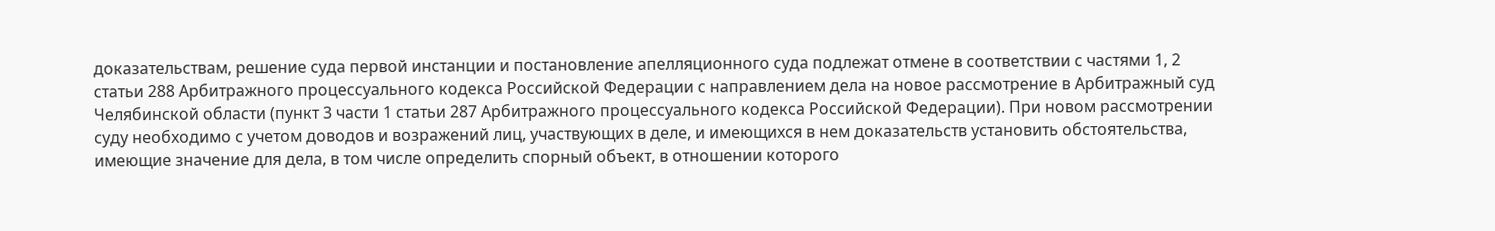доказательствам, решение суда первой инстанции и постановление апелляционного суда подлежат отмене в соответствии с частями 1, 2 статьи 288 Арбитражного процессуального кодекса Российской Федерации с направлением дела на новое рассмотрение в Арбитражный суд Челябинской области (пункт 3 части 1 статьи 287 Арбитражного процессуального кодекса Российской Федерации). При новом рассмотрении суду необходимо с учетом доводов и возражений лиц, участвующих в деле, и имеющихся в нем доказательств установить обстоятельства, имеющие значение для дела, в том числе определить спорный объект, в отношении которого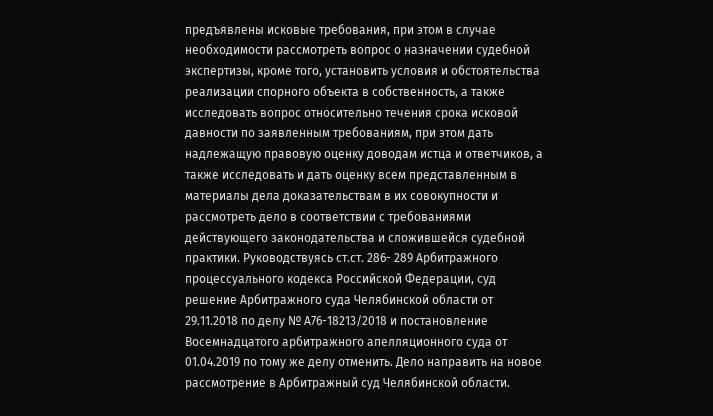предъявлены исковые требования, при этом в случае необходимости рассмотреть вопрос о назначении судебной экспертизы, кроме того, установить условия и обстоятельства реализации спорного объекта в собственность, а также исследовать вопрос относительно течения срока исковой давности по заявленным требованиям, при этом дать надлежащую правовую оценку доводам истца и ответчиков, а также исследовать и дать оценку всем представленным в материалы дела доказательствам в их совокупности и рассмотреть дело в соответствии с требованиями действующего законодательства и сложившейся судебной практики. Руководствуясь ст.ст. 286- 289 Арбитражного процессуального кодекса Российской Федерации, суд решение Арбитражного суда Челябинской области от 29.11.2018 по делу № А76-18213/2018 и постановление Восемнадцатого арбитражного апелляционного суда от 01.04.2019 по тому же делу отменить. Дело направить на новое рассмотрение в Арбитражный суд Челябинской области.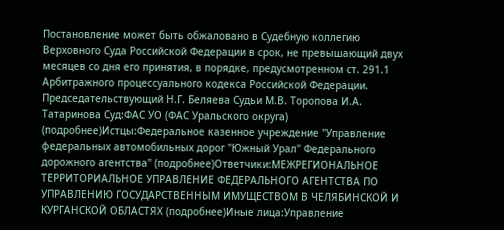Постановление может быть обжаловано в Судебную коллегию Верховного Суда Российской Федерации в срок, не превышающий двух месяцев со дня его принятия, в порядке, предусмотренном ст. 291.1 Арбитражного процессуального кодекса Российской Федерации. Председательствующий Н.Г. Беляева Судьи М.В. Торопова И.А. Татаринова Суд:ФАС УО (ФАС Уральского округа) (подробнее)Истцы:Федеральное казенное учреждение "Управление федеральных автомобильных дорог "Южный Урал" Федерального дорожного агентства" (подробнее)Ответчики:МЕЖРЕГИОНАЛЬНОЕ ТЕРРИТОРИАЛЬНОЕ УПРАВЛЕНИЕ ФЕДЕРАЛЬНОГО АГЕНТСТВА ПО УПРАВЛЕНИЮ ГОСУДАРСТВЕННЫМ ИМУЩЕСТВОМ В ЧЕЛЯБИНСКОЙ И КУРГАНСКОЙ ОБЛАСТЯХ (подробнее)Иные лица:Управление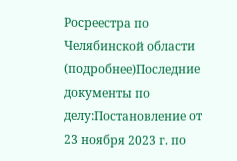Росреестра по Челябинской области (подробнее)Последние документы по делу:Постановление от 23 ноября 2023 г. по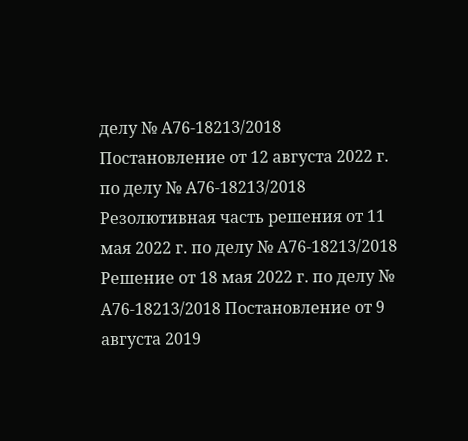делу № А76-18213/2018 Постановление от 12 августа 2022 г. по делу № А76-18213/2018 Резолютивная часть решения от 11 мая 2022 г. по делу № А76-18213/2018 Решение от 18 мая 2022 г. по делу № А76-18213/2018 Постановление от 9 августа 2019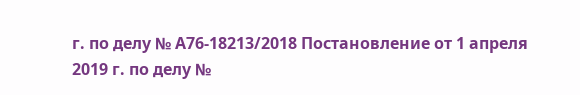г. по делу № А76-18213/2018 Постановление от 1 апреля 2019 г. по делу №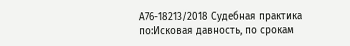А76-18213/2018 Судебная практика по:Исковая давность, по срокам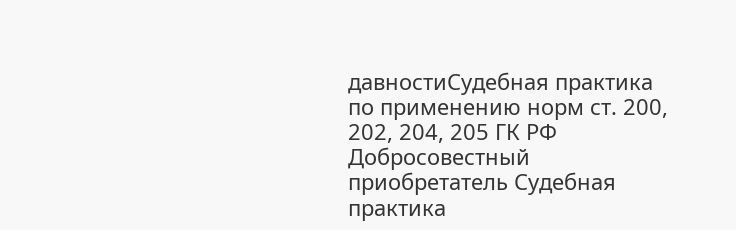давностиСудебная практика по применению норм ст. 200, 202, 204, 205 ГК РФ Добросовестный приобретатель Судебная практика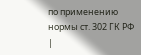по применению нормы ст. 302 ГК РФ |